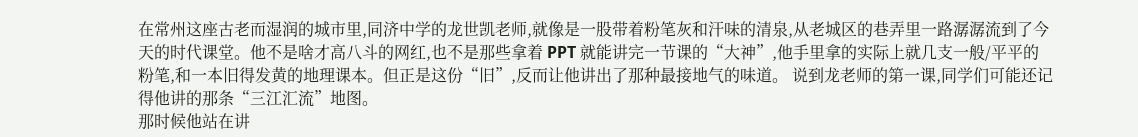在常州这座古老而湿润的城市里,同济中学的龙世凯老师,就像是一股带着粉笔灰和汗味的清泉,从老城区的巷弄里一路潺潺流到了今天的时代课堂。他不是啥才高八斗的网红,也不是那些拿着 PPT 就能讲完一节课的“大神”,他手里拿的实际上就几支一般/平平的粉笔,和一本旧得发黄的地理课本。但正是这份“旧”,反而让他讲出了那种最接地气的味道。 说到龙老师的第一课,同学们可能还记得他讲的那条“三江汇流”地图。
那时候他站在讲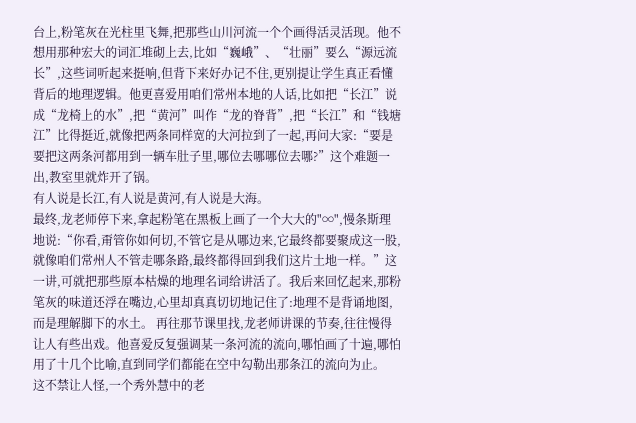台上,粉笔灰在光柱里飞舞,把那些山川河流一个个画得活灵活现。他不想用那种宏大的词汇堆砌上去,比如“巍峨”、“壮丽”要么“源远流长”,这些词听起来挺响,但背下来好办记不住,更别提让学生真正看懂背后的地理逻辑。他更喜爱用咱们常州本地的人话,比如把“长江”说成“龙椅上的水”,把“黄河”叫作“龙的脊背”,把“长江”和“钱塘江”比得挺近,就像把两条同样宽的大河拉到了一起,再问大家:“要是要把这两条河都用到一辆车肚子里,哪位去哪哪位去哪?”这个难题一出,教室里就炸开了锅。
有人说是长江,有人说是黄河,有人说是大海。
最终,龙老师停下来,拿起粉笔在黑板上画了一个大大的"∞",慢条斯理地说:“你看,甭管你如何切,不管它是从哪边来,它最终都要聚成这一股,就像咱们常州人不管走哪条路,最终都得回到我们这片土地一样。”这一讲,可就把那些原本枯燥的地理名词给讲活了。我后来回忆起来,那粉笔灰的味道还浮在嘴边,心里却真真切切地记住了:地理不是背诵地图,而是理解脚下的水土。 再往那节课里找,龙老师讲课的节奏,往往慢得让人有些出戏。他喜爱反复强调某一条河流的流向,哪怕画了十遍,哪怕用了十几个比喻,直到同学们都能在空中勾勒出那条江的流向为止。
这不禁让人怪,一个秀外慧中的老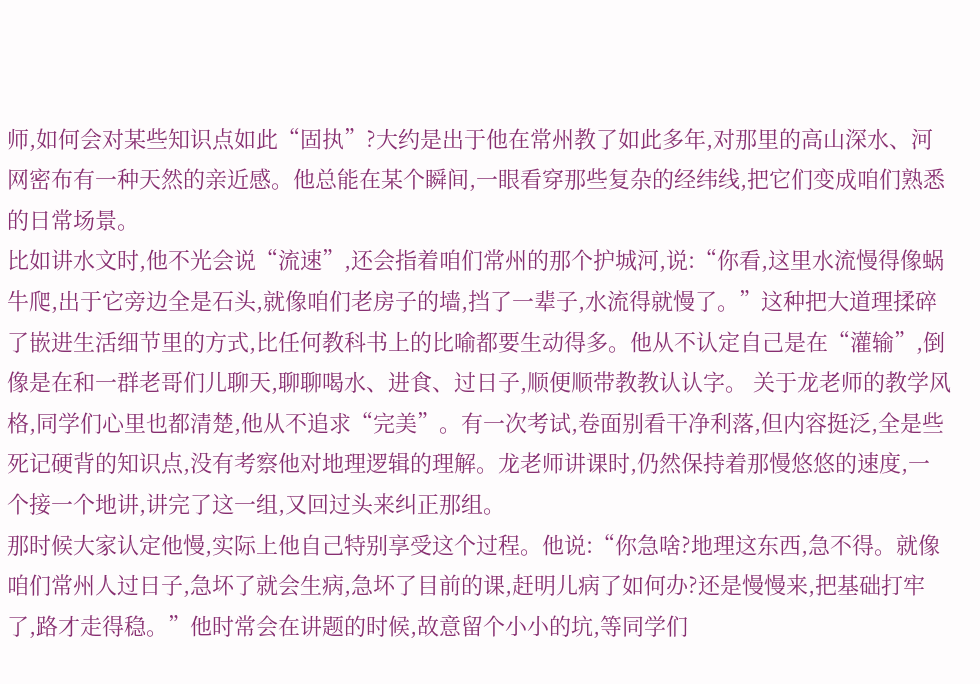师,如何会对某些知识点如此“固执”?大约是出于他在常州教了如此多年,对那里的高山深水、河网密布有一种天然的亲近感。他总能在某个瞬间,一眼看穿那些复杂的经纬线,把它们变成咱们熟悉的日常场景。
比如讲水文时,他不光会说“流速”,还会指着咱们常州的那个护城河,说:“你看,这里水流慢得像蜗牛爬,出于它旁边全是石头,就像咱们老房子的墙,挡了一辈子,水流得就慢了。”这种把大道理揉碎了嵌进生活细节里的方式,比任何教科书上的比喻都要生动得多。他从不认定自己是在“灌输”,倒像是在和一群老哥们儿聊天,聊聊喝水、进食、过日子,顺便顺带教教认认字。 关于龙老师的教学风格,同学们心里也都清楚,他从不追求“完美”。有一次考试,卷面别看干净利落,但内容挺泛,全是些死记硬背的知识点,没有考察他对地理逻辑的理解。龙老师讲课时,仍然保持着那慢悠悠的速度,一个接一个地讲,讲完了这一组,又回过头来纠正那组。
那时候大家认定他慢,实际上他自己特别享受这个过程。他说:“你急啥?地理这东西,急不得。就像咱们常州人过日子,急坏了就会生病,急坏了目前的课,赶明儿病了如何办?还是慢慢来,把基础打牢了,路才走得稳。”他时常会在讲题的时候,故意留个小小的坑,等同学们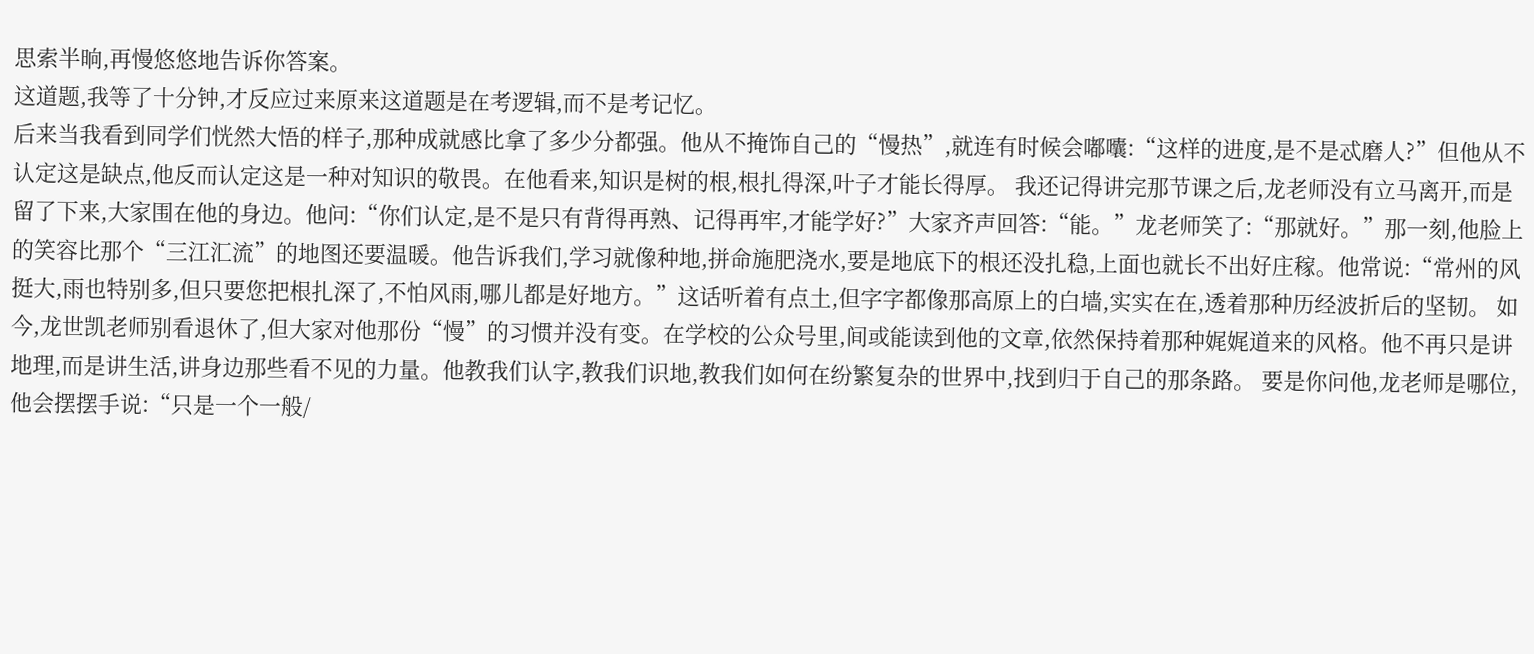思索半晌,再慢悠悠地告诉你答案。
这道题,我等了十分钟,才反应过来原来这道题是在考逻辑,而不是考记忆。
后来当我看到同学们恍然大悟的样子,那种成就感比拿了多少分都强。他从不掩饰自己的“慢热”,就连有时候会嘟囔:“这样的进度,是不是忒磨人?”但他从不认定这是缺点,他反而认定这是一种对知识的敬畏。在他看来,知识是树的根,根扎得深,叶子才能长得厚。 我还记得讲完那节课之后,龙老师没有立马离开,而是留了下来,大家围在他的身边。他问:“你们认定,是不是只有背得再熟、记得再牢,才能学好?”大家齐声回答:“能。”龙老师笑了:“那就好。”那一刻,他脸上的笑容比那个“三江汇流”的地图还要温暖。他告诉我们,学习就像种地,拼命施肥浇水,要是地底下的根还没扎稳,上面也就长不出好庄稼。他常说:“常州的风挺大,雨也特别多,但只要您把根扎深了,不怕风雨,哪儿都是好地方。”这话听着有点土,但字字都像那高原上的白墙,实实在在,透着那种历经波折后的坚韧。 如今,龙世凯老师别看退休了,但大家对他那份“慢”的习惯并没有变。在学校的公众号里,间或能读到他的文章,依然保持着那种娓娓道来的风格。他不再只是讲地理,而是讲生活,讲身边那些看不见的力量。他教我们认字,教我们识地,教我们如何在纷繁复杂的世界中,找到归于自己的那条路。 要是你问他,龙老师是哪位,他会摆摆手说:“只是一个一般/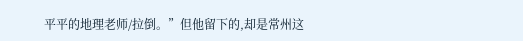平平的地理老师/拉倒。”但他留下的,却是常州这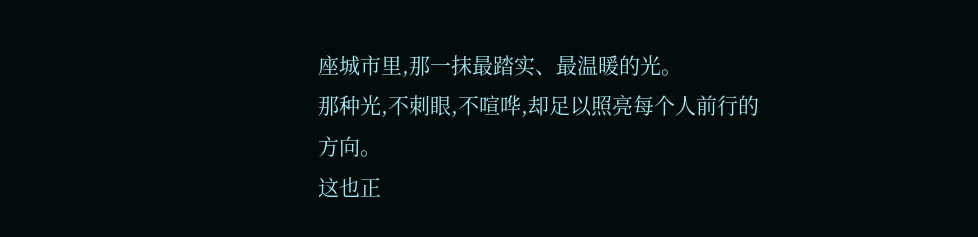座城市里,那一抹最踏实、最温暖的光。
那种光,不刺眼,不喧哗,却足以照亮每个人前行的方向。
这也正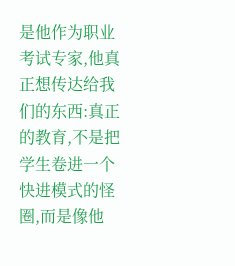是他作为职业考试专家,他真正想传达给我们的东西:真正的教育,不是把学生卷进一个快进模式的怪圈,而是像他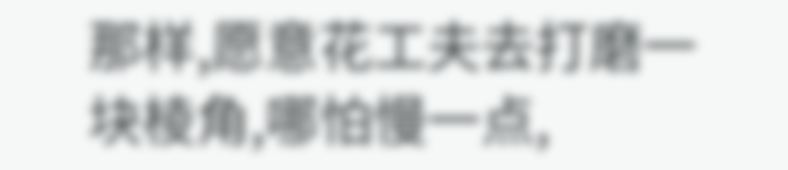那样,愿意花工夫去打磨一块棱角,哪怕慢一点,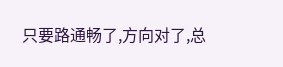只要路通畅了,方向对了,总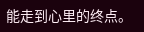能走到心里的终点。